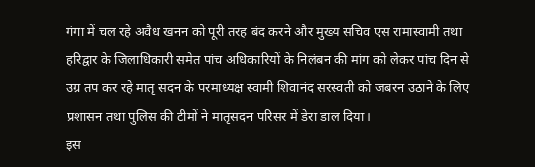गंगा में चल रहे अवैध खनन को पूरी तरह बंद करने और मुख्य सचिव एस रामास्वामी तथा हरिद्वार के जिलाधिकारी समेत पांच अधिकारियों के निलंबन की मांग को लेकर पांच दिन से उग्र तप कर रहे मातृ सदन के परमाध्यक्ष स्वामी शिवानंद सरस्वती को जबरन उठाने के लिए प्रशासन तथा पुलिस की टीमों ने मातृसदन परिसर में डेरा डाल दिया।
इस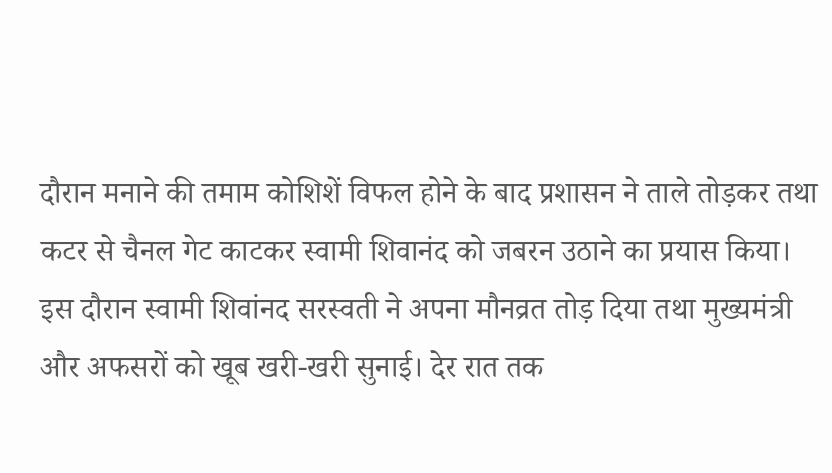दौरान मनाने की तमाम कोशिशें विफल होने के बाद प्रशासन ने ताले तोड़कर तथा कटर से चैनल गेट काटकर स्वामी शिवानंद को जबरन उठाने का प्रयास किया। इस दौरान स्वामी शिवांनद सरस्वती ने अपना मौनव्रत तोड़ दिया तथा मुख्यमंत्री और अफसरों को खूब खरी-खरी सुनाई। देर रात तक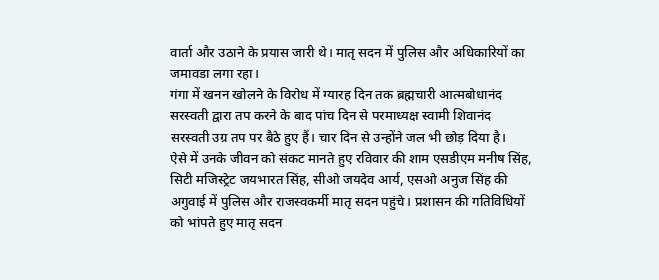वार्ता और उठाने के प्रयास जारी थे। मातृ सदन में पुलिस और अधिकारियों का जमावडा लगा रहा।
गंगा में खनन खोलने के विरोध में ग्यारह दिन तक ब्रह्मचारी आत्मबोधानंद सरस्वती द्वारा तप करने के बाद पांच दिन से परमाध्यक्ष स्वामी शिवानंद सरस्वती उग्र तप पर बैठे हुए हैं। चार दिन से उन्होंने जल भी छोड़ दिया है।
ऐसे में उनके जीवन को संकट मानते हुए रविवार की शाम एसडीएम मनीष सिंह, सिटी मजिस्ट्रेट जयभारत सिंह, सीओ जयदेव आर्य, एसओ अनुज सिंह की अगुवाई में पुलिस और राजस्वकर्मी मातृ सदन पहुंचे। प्रशासन की गतिविधियों को भांपते हुए मातृ सदन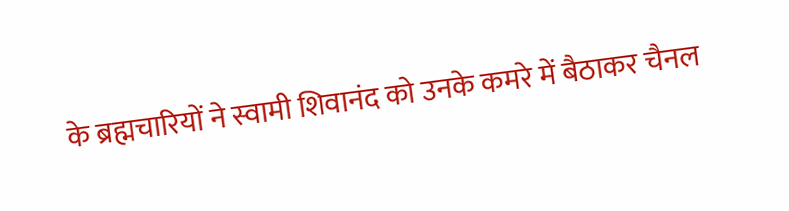के ब्रह्मचारियों ने स्वामी शिवानंद को उनके कमरे में बैठाकर चैनल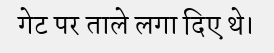गेट पर ताले लगा दिए थे।